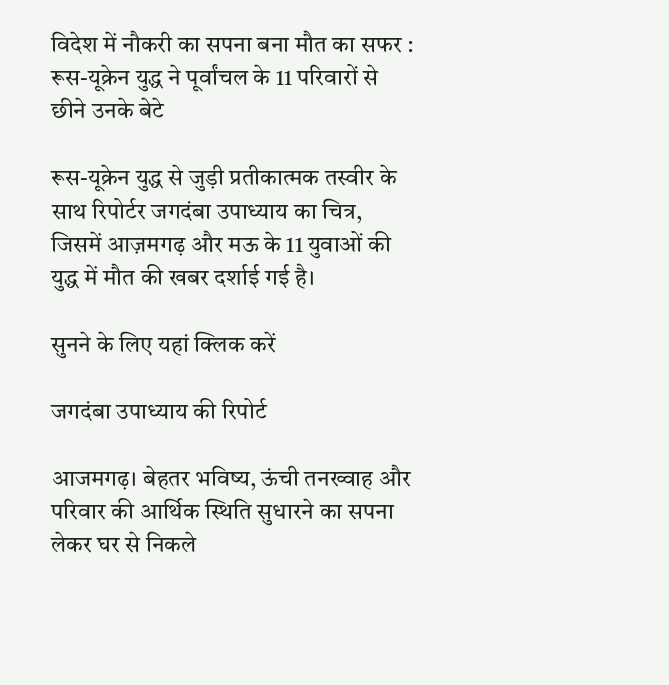विदेश में नौकरी का सपना बना मौत का सफर : रूस-यूक्रेन युद्ध ने पूर्वांचल के 11 परिवारों से छीने उनके बेटे

रूस-यूक्रेन युद्ध से जुड़ी प्रतीकात्मक तस्वीर के साथ रिपोर्टर जगदंबा उपाध्याय का चित्र, जिसमें आज़मगढ़ और मऊ के 11 युवाओं की युद्ध में मौत की खबर दर्शाई गई है।

सुनने के लिए यहां क्लिक करें

जगदंबा उपाध्याय की रिपोर्ट

आजमगढ़। बेहतर भविष्य, ऊंची तनख्वाह और परिवार की आर्थिक स्थिति सुधारने का सपना लेकर घर से निकले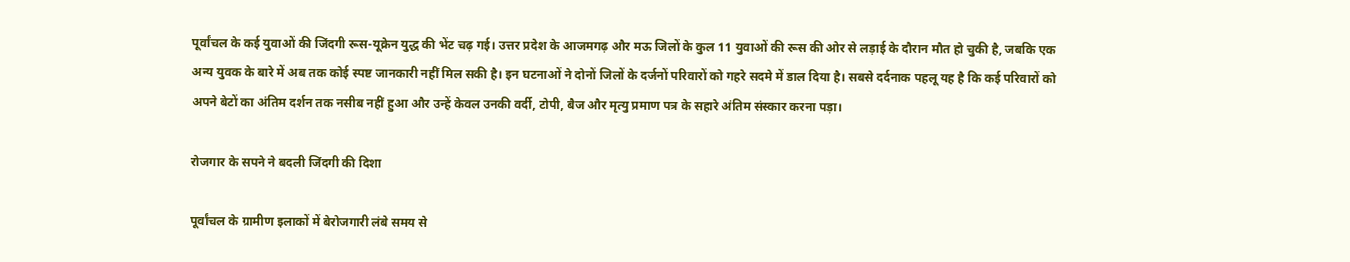पूर्वांचल के कई युवाओं की जिंदगी रूस-यूक्रेन युद्ध की भेंट चढ़ गई। उत्तर प्रदेश के आजमगढ़ और मऊ जिलों के कुल 11 युवाओं की रूस की ओर से लड़ाई के दौरान मौत हो चुकी है, जबकि एक अन्य युवक के बारे में अब तक कोई स्पष्ट जानकारी नहीं मिल सकी है। इन घटनाओं ने दोनों जिलों के दर्जनों परिवारों को गहरे सदमे में डाल दिया है। सबसे दर्दनाक पहलू यह है कि कई परिवारों को अपने बेटों का अंतिम दर्शन तक नसीब नहीं हुआ और उन्हें केवल उनकी वर्दी, टोपी, बैज और मृत्यु प्रमाण पत्र के सहारे अंतिम संस्कार करना पड़ा।

रोजगार के सपने ने बदली जिंदगी की दिशा

पूर्वांचल के ग्रामीण इलाकों में बेरोजगारी लंबे समय से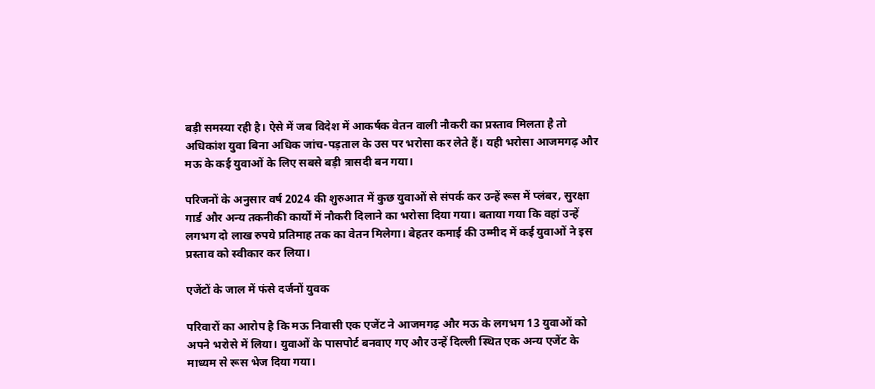बड़ी समस्या रही है। ऐसे में जब विदेश में आकर्षक वेतन वाली नौकरी का प्रस्ताव मिलता है तो अधिकांश युवा बिना अधिक जांच-पड़ताल के उस पर भरोसा कर लेते हैं। यही भरोसा आजमगढ़ और मऊ के कई युवाओं के लिए सबसे बड़ी त्रासदी बन गया।

परिजनों के अनुसार वर्ष 2024 की शुरुआत में कुछ युवाओं से संपर्क कर उन्हें रूस में प्लंबर, सुरक्षा गार्ड और अन्य तकनीकी कार्यों में नौकरी दिलाने का भरोसा दिया गया। बताया गया कि वहां उन्हें लगभग दो लाख रुपये प्रतिमाह तक का वेतन मिलेगा। बेहतर कमाई की उम्मीद में कई युवाओं ने इस प्रस्ताव को स्वीकार कर लिया।

एजेंटों के जाल में फंसे दर्जनों युवक

परिवारों का आरोप है कि मऊ निवासी एक एजेंट ने आजमगढ़ और मऊ के लगभग 13 युवाओं को अपने भरोसे में लिया। युवाओं के पासपोर्ट बनवाए गए और उन्हें दिल्ली स्थित एक अन्य एजेंट के माध्यम से रूस भेज दिया गया।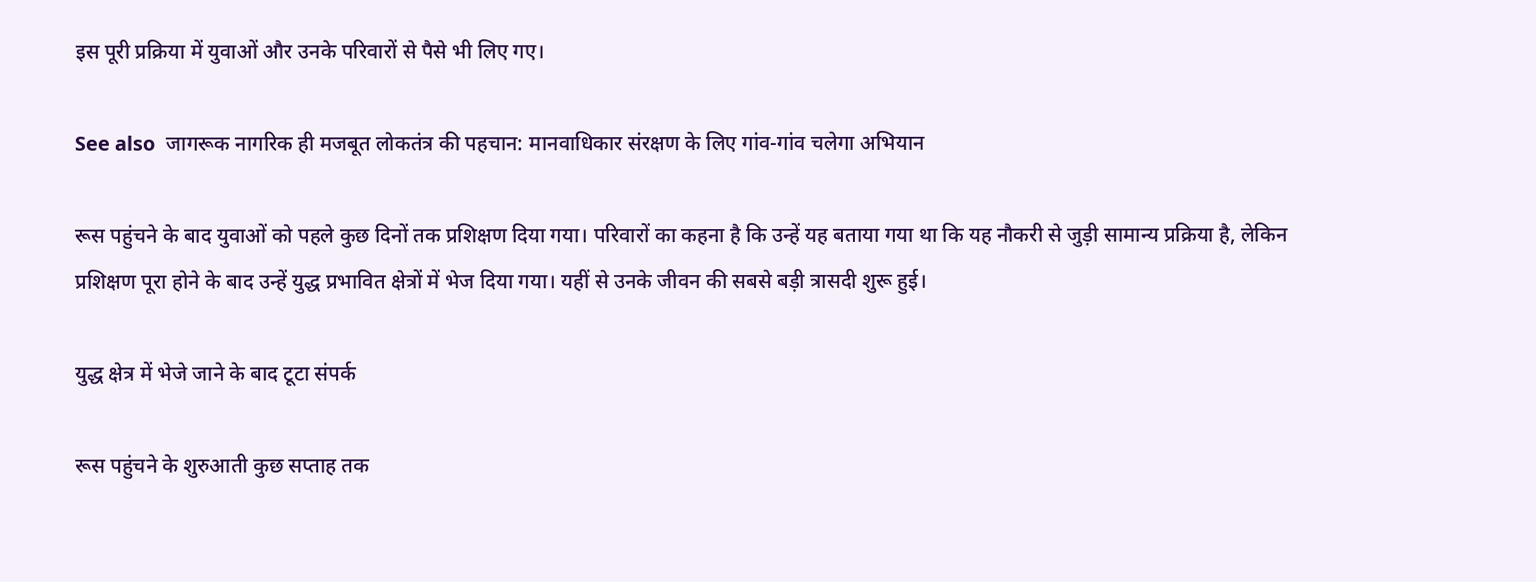इस पूरी प्रक्रिया में युवाओं और उनके परिवारों से पैसे भी लिए गए।

See also  जागरूक नागरिक ही मजबूत लोकतंत्र की पहचान: मानवाधिकार संरक्षण के लिए गांव-गांव चलेगा अभियान

रूस पहुंचने के बाद युवाओं को पहले कुछ दिनों तक प्रशिक्षण दिया गया। परिवारों का कहना है कि उन्हें यह बताया गया था कि यह नौकरी से जुड़ी सामान्य प्रक्रिया है, लेकिन प्रशिक्षण पूरा होने के बाद उन्हें युद्ध प्रभावित क्षेत्रों में भेज दिया गया। यहीं से उनके जीवन की सबसे बड़ी त्रासदी शुरू हुई।

युद्ध क्षेत्र में भेजे जाने के बाद टूटा संपर्क

रूस पहुंचने के शुरुआती कुछ सप्ताह तक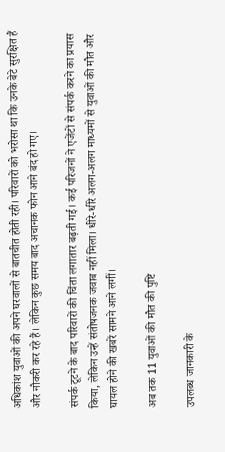अधिकांश युवाओं की अपने घरवालों से बातचीत होती रही। परिवारों को भरोसा था कि उनके बेटे सुरक्षित हैं और नौकरी कर रहे हैं। लेकिन कुछ समय बाद अचानक फोन आने बंद हो गए।

संपर्क टूटने के बाद परिवारों की चिंता लगातार बढ़ती गई। कई परिजनों ने एजेंटों से संपर्क करने का प्रयास किया, लेकिन उन्हें संतोषजनक जवाब नहीं मिला। धीरे-धीरे अलग-अलग माध्यमों से युवाओं की मौत और घायल होने की खबरें सामने आने लगीं।

अब तक 11 युवाओं की मौत की पुष्टि

उपलब्ध जानकारी के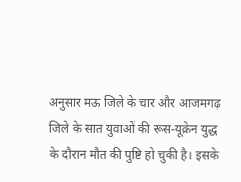अनुसार मऊ जिले के चार और आजमगढ़ जिले के सात युवाओं की रूस-यूक्रेन युद्ध के दौरान मौत की पुष्टि हो चुकी है। इसके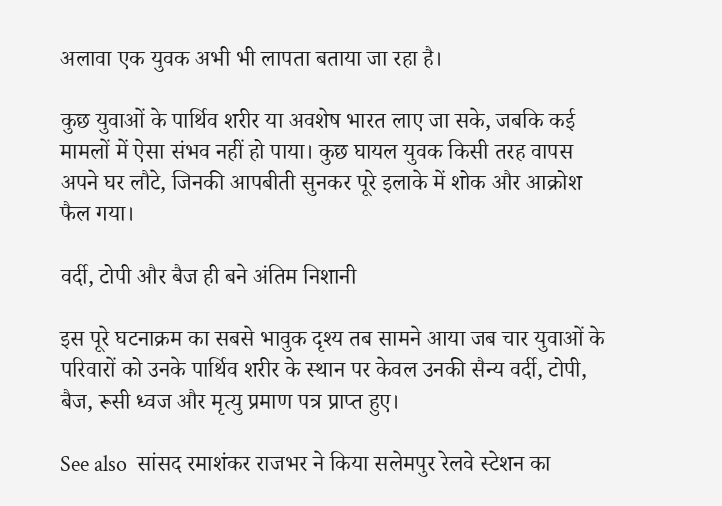अलावा एक युवक अभी भी लापता बताया जा रहा है।

कुछ युवाओं के पार्थिव शरीर या अवशेष भारत लाए जा सके, जबकि कई मामलों में ऐसा संभव नहीं हो पाया। कुछ घायल युवक किसी तरह वापस अपने घर लौटे, जिनकी आपबीती सुनकर पूरे इलाके में शोक और आक्रोश फैल गया।

वर्दी, टोपी और बैज ही बने अंतिम निशानी

इस पूरे घटनाक्रम का सबसे भावुक दृश्य तब सामने आया जब चार युवाओं के परिवारों को उनके पार्थिव शरीर के स्थान पर केवल उनकी सैन्य वर्दी, टोपी, बैज, रूसी ध्वज और मृत्यु प्रमाण पत्र प्राप्त हुए।

See also  सांसद रमाशंकर राजभर ने किया सलेमपुर रेलवे स्टेशन का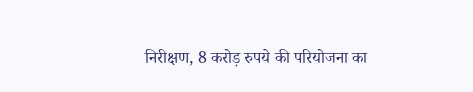निरीक्षण, 8 करोड़ रुपये की परियोजना का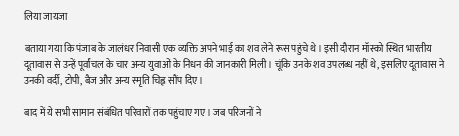लिया जायजा

बताया गया कि पंजाब के जालंधर निवासी एक व्यक्ति अपने भाई का शव लेने रूस पहुंचे थे। इसी दौरान मॉस्को स्थित भारतीय दूतावास से उन्हें पूर्वांचल के चार अन्य युवाओं के निधन की जानकारी मिली। चूंकि उनके शव उपलब्ध नहीं थे, इसलिए दूतावास ने उनकी वर्दी, टोपी, बैज और अन्य स्मृति चिह्न सौंप दिए।

बाद में ये सभी सामान संबंधित परिवारों तक पहुंचाए गए। जब परिजनों ने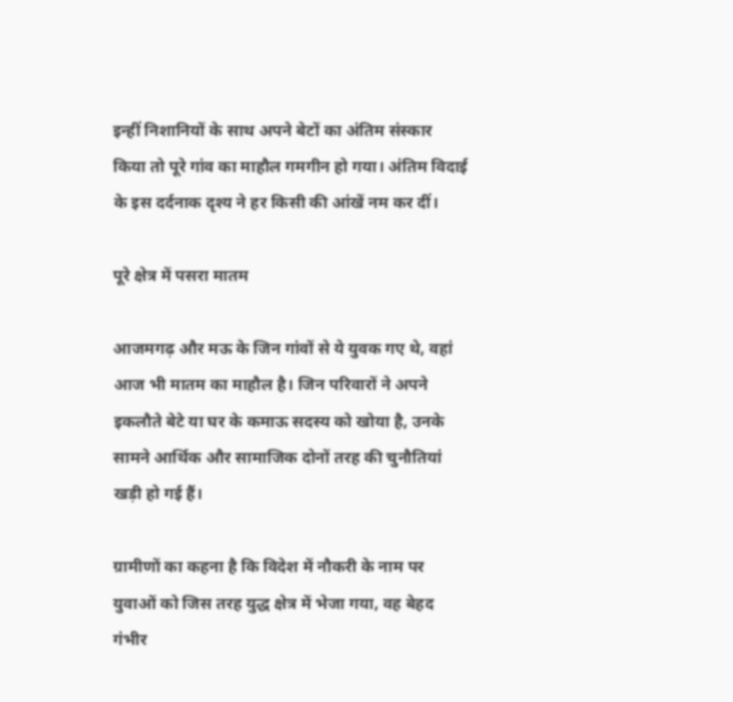इन्हीं निशानियों के साथ अपने बेटों का अंतिम संस्कार किया तो पूरे गांव का माहौल गमगीन हो गया। अंतिम विदाई के इस दर्दनाक दृश्य ने हर किसी की आंखें नम कर दीं।

पूरे क्षेत्र में पसरा मातम

आजमगढ़ और मऊ के जिन गांवों से ये युवक गए थे, वहां आज भी मातम का माहौल है। जिन परिवारों ने अपने इकलौते बेटे या घर के कमाऊ सदस्य को खोया है, उनके सामने आर्थिक और सामाजिक दोनों तरह की चुनौतियां खड़ी हो गई हैं।

ग्रामीणों का कहना है कि विदेश में नौकरी के नाम पर युवाओं को जिस तरह युद्ध क्षेत्र में भेजा गया, वह बेहद गंभीर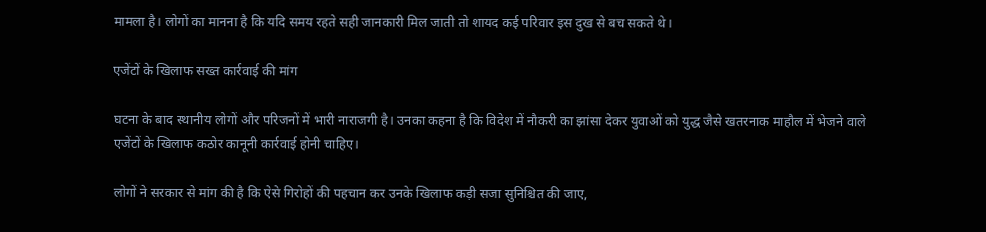मामला है। लोगों का मानना है कि यदि समय रहते सही जानकारी मिल जाती तो शायद कई परिवार इस दुख से बच सकते थे।

एजेंटों के खिलाफ सख्त कार्रवाई की मांग

घटना के बाद स्थानीय लोगों और परिजनों में भारी नाराजगी है। उनका कहना है कि विदेश में नौकरी का झांसा देकर युवाओं को युद्ध जैसे खतरनाक माहौल में भेजने वाले एजेंटों के खिलाफ कठोर कानूनी कार्रवाई होनी चाहिए।

लोगों ने सरकार से मांग की है कि ऐसे गिरोहों की पहचान कर उनके खिलाफ कड़ी सजा सुनिश्चित की जाए,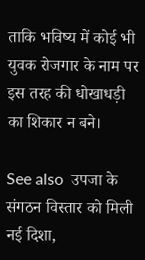ताकि भविष्य में कोई भी युवक रोजगार के नाम पर इस तरह की धोखाधड़ी का शिकार न बने।

See also  उपजा के संगठन विस्तार को मिली नई दिशा,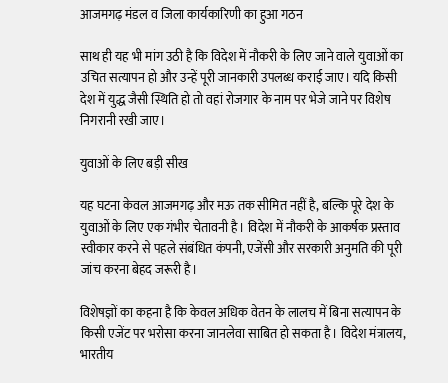आजमगढ़ मंडल व जिला कार्यकारिणी का हुआ गठन

साथ ही यह भी मांग उठी है कि विदेश में नौकरी के लिए जाने वाले युवाओं का उचित सत्यापन हो और उन्हें पूरी जानकारी उपलब्ध कराई जाए। यदि किसी देश में युद्ध जैसी स्थिति हो तो वहां रोजगार के नाम पर भेजे जाने पर विशेष निगरानी रखी जाए।

युवाओं के लिए बड़ी सीख

यह घटना केवल आजमगढ़ और मऊ तक सीमित नहीं है, बल्कि पूरे देश के युवाओं के लिए एक गंभीर चेतावनी है। विदेश में नौकरी के आकर्षक प्रस्ताव स्वीकार करने से पहले संबंधित कंपनी, एजेंसी और सरकारी अनुमति की पूरी जांच करना बेहद जरूरी है।

विशेषज्ञों का कहना है कि केवल अधिक वेतन के लालच में बिना सत्यापन के किसी एजेंट पर भरोसा करना जानलेवा साबित हो सकता है। विदेश मंत्रालय, भारतीय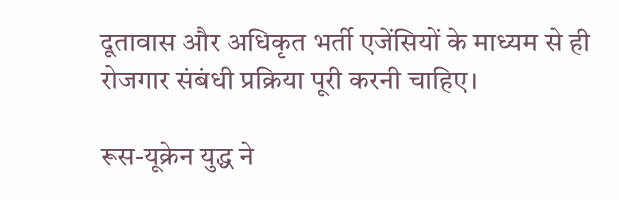दूतावास और अधिकृत भर्ती एजेंसियों के माध्यम से ही रोजगार संबंधी प्रक्रिया पूरी करनी चाहिए।

रूस-यूक्रेन युद्ध ने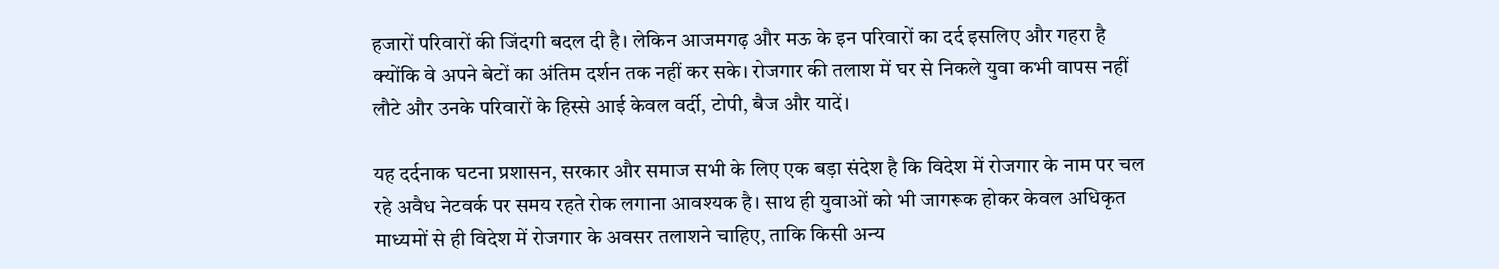हजारों परिवारों की जिंदगी बदल दी है। लेकिन आजमगढ़ और मऊ के इन परिवारों का दर्द इसलिए और गहरा है क्योंकि वे अपने बेटों का अंतिम दर्शन तक नहीं कर सके। रोजगार की तलाश में घर से निकले युवा कभी वापस नहीं लौटे और उनके परिवारों के हिस्से आई केवल वर्दी, टोपी, बैज और यादें।

यह दर्दनाक घटना प्रशासन, सरकार और समाज सभी के लिए एक बड़ा संदेश है कि विदेश में रोजगार के नाम पर चल रहे अवैध नेटवर्क पर समय रहते रोक लगाना आवश्यक है। साथ ही युवाओं को भी जागरूक होकर केवल अधिकृत माध्यमों से ही विदेश में रोजगार के अवसर तलाशने चाहिए, ताकि किसी अन्य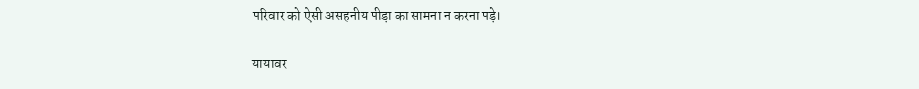परिवार को ऐसी असहनीय पीड़ा का सामना न करना पड़े।

यायावर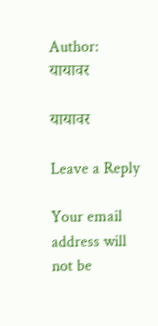Author: यायावर

यायावर

Leave a Reply

Your email address will not be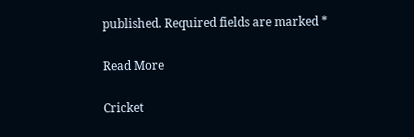published. Required fields are marked *

Read More

Cricket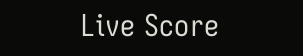Live Score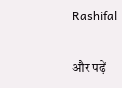Rashifal

और पढ़ें